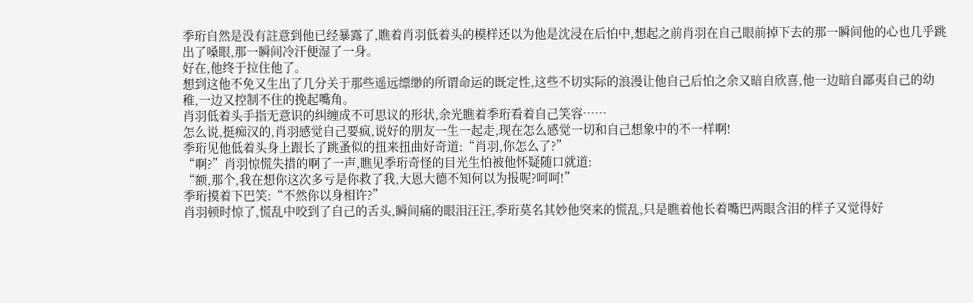季珩自然是没有註意到他已经暴露了,瞧着肖羽低着头的模样还以为他是沈浸在后怕中,想起之前肖羽在自己眼前掉下去的那一瞬间他的心也几乎跳出了嗓眼,那一瞬间冷汗便湿了一身。
好在,他终于拉住他了。
想到这他不免又生出了几分关于那些遥远缥缈的所谓命运的既定性,这些不切实际的浪漫让他自己后怕之余又暗自欣喜,他一边暗自鄙夷自己的幼稚,一边又控制不住的挽起嘴角。
肖羽低着头手指无意识的纠缠成不可思议的形状,余光瞧着季珩看着自己笑容……
怎么说,挺痴汉的,肖羽感觉自己要疯,说好的朋友一生一起走,现在怎么感觉一切和自己想象中的不一样啊!
季珩见他低着头身上跟长了跳蚤似的扭来扭曲好奇道:“肖羽,你怎么了?”
“啊?”肖羽惊慌失措的啊了一声,瞧见季珩奇怪的目光生怕被他怀疑随口就道:
“额,那个,我在想你这次多亏是你救了我,大恩大德不知何以为报呢?呵呵!”
季珩摸着下巴笑:“不然你以身相许?”
肖羽顿时惊了,慌乱中咬到了自己的舌头,瞬间痛的眼泪汪汪,季珩莫名其妙他突来的慌乱,只是瞧着他长着嘴巴两眼含泪的样子又觉得好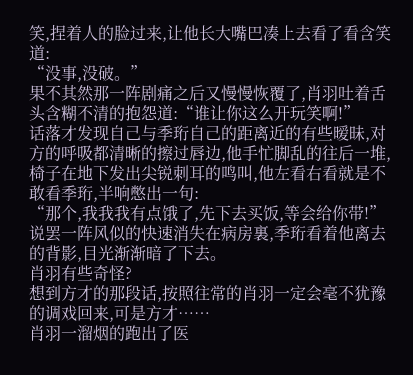笑,捏着人的脸过来,让他长大嘴巴凑上去看了看含笑道:
“没事,没破。”
果不其然那一阵剧痛之后又慢慢恢覆了,肖羽吐着舌头含糊不清的抱怨道:“谁让你这么开玩笑啊!”
话落才发现自己与季珩自己的距离近的有些暧昧,对方的呼吸都清晰的擦过唇边,他手忙脚乱的往后一堆,椅子在地下发出尖锐刺耳的鸣叫,他左看右看就是不敢看季珩,半响憋出一句:
“那个,我我我有点饿了,先下去买饭,等会给你带!”
说罢一阵风似的快速消失在病房裏,季珩看着他离去的背影,目光渐渐暗了下去。
肖羽有些奇怪?
想到方才的那段话,按照往常的肖羽一定会毫不犹豫的调戏回来,可是方才……
肖羽一溜烟的跑出了医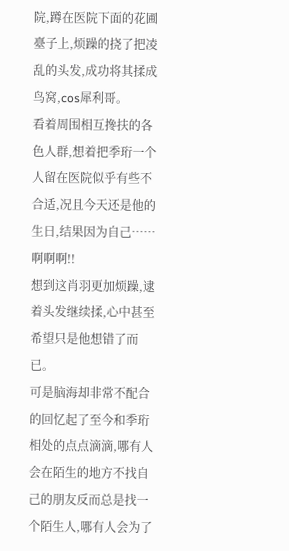院,蹲在医院下面的花圃臺子上,烦躁的挠了把凌乱的头发,成功将其揉成鸟窝,cos犀利哥。
看着周围相互搀扶的各色人群,想着把季珩一个人留在医院似乎有些不合适,况且今天还是他的生日,结果因为自己……
啊啊啊!!
想到这肖羽更加烦躁,逮着头发继续揉,心中甚至希望只是他想错了而已。
可是脑海却非常不配合的回忆起了至今和季珩相处的点点滴滴,哪有人会在陌生的地方不找自己的朋友反而总是找一个陌生人,哪有人会为了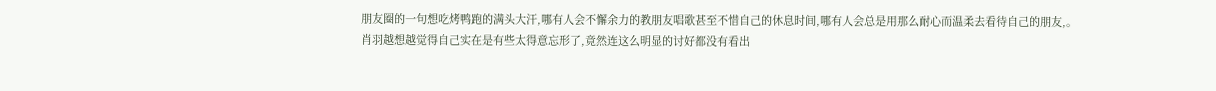朋友圈的一句想吃烤鸭跑的满头大汗,哪有人会不懈余力的教朋友唱歌甚至不惜自己的休息时间,哪有人会总是用那么耐心而温柔去看待自己的朋友,。
肖羽越想越觉得自己实在是有些太得意忘形了,竟然连这么明显的讨好都没有看出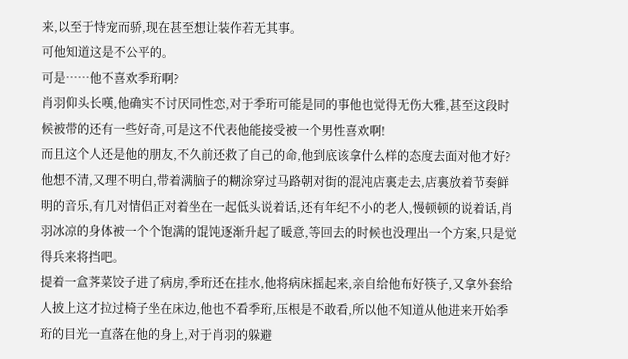来,以至于恃宠而骄,现在甚至想让装作若无其事。
可他知道这是不公平的。
可是……他不喜欢季珩啊?
肖羽仰头长嘆,他确实不讨厌同性恋,对于季珩可能是同的事他也觉得无伤大雅,甚至这段时候被带的还有一些好奇,可是这不代表他能接受被一个男性喜欢啊!
而且这个人还是他的朋友,不久前还救了自己的命,他到底该拿什么样的态度去面对他才好?
他想不清,又理不明白,带着满脑子的糊涂穿过马路朝对街的混沌店裏走去,店裏放着节奏鲜明的音乐,有几对情侣正对着坐在一起低头说着话,还有年纪不小的老人,慢顿顿的说着话,肖羽冰凉的身体被一个个饱满的馄饨逐渐升起了暖意,等回去的时候也没理出一个方案,只是觉得兵来将挡吧。
提着一盒荠菜饺子进了病房,季珩还在挂水,他将病床摇起来,亲自给他布好筷子,又拿外套给人披上这才拉过椅子坐在床边,他也不看季珩,压根是不敢看,所以他不知道从他进来开始季珩的目光一直落在他的身上,对于肖羽的躲避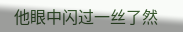他眼中闪过一丝了然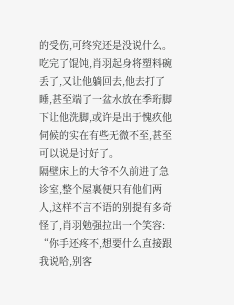的受伤,可终究还是没说什么。
吃完了馄饨,肖羽起身将塑料碗丢了,又让他躺回去,他去打了睡,甚至端了一盆水放在季珩脚下让他洗脚,或许是出于愧疚他伺候的实在有些无微不至,甚至可以说是讨好了。
隔壁床上的大爷不久前进了急诊室,整个屋裏便只有他们两人,这样不言不语的别提有多奇怪了,肖羽勉强拉出一个笑容:
“你手还疼不,想要什么直接跟我说哈,别客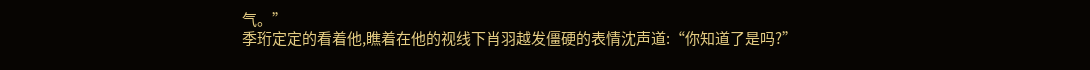气。”
季珩定定的看着他,瞧着在他的视线下肖羽越发僵硬的表情沈声道:“你知道了是吗?”